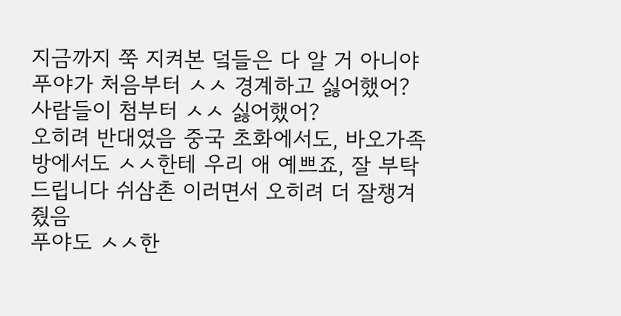지금까지 쭉 지켜본 덬들은 다 알 거 아니야 푸야가 처음부터 ㅅㅅ 경계하고 싫어했어? 사람들이 첨부터 ㅅㅅ 싫어했어?
오히려 반대였음 중국 초화에서도, 바오가족방에서도 ㅅㅅ한테 우리 애 예쁘죠, 잘 부탁드립니다 쉬삼촌 이러면서 오히려 더 잘챙겨줬음
푸야도 ㅅㅅ한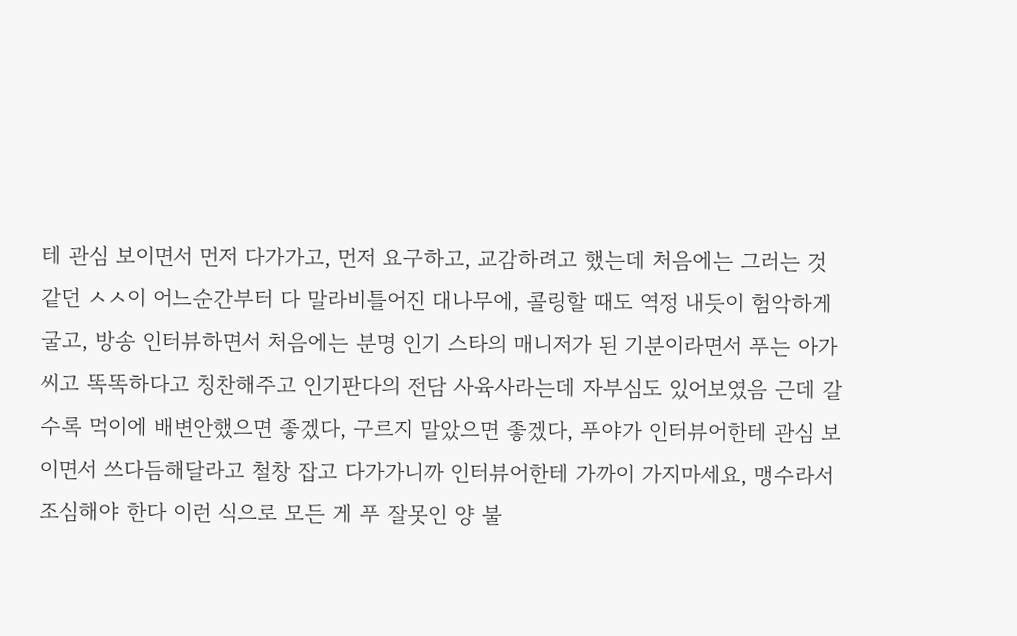테 관심 보이면서 먼저 다가가고, 먼저 요구하고, 교감하려고 했는데 처음에는 그러는 것 같던 ㅅㅅ이 어느순간부터 다 말라비틀어진 대나무에, 콜링할 때도 역정 내듯이 험악하게 굴고, 방송 인터뷰하면서 처음에는 분명 인기 스타의 매니저가 된 기분이라면서 푸는 아가씨고 똑똑하다고 칭찬해주고 인기판다의 전담 사육사라는데 자부심도 있어보였음 근데 갈수록 먹이에 배변안했으면 좋겠다, 구르지 말았으면 좋겠다, 푸야가 인터뷰어한테 관심 보이면서 쓰다듬해달라고 철창 잡고 다가가니까 인터뷰어한테 가까이 가지마세요, 맹수라서 조심해야 한다 이런 식으로 모든 게 푸 잘못인 양 불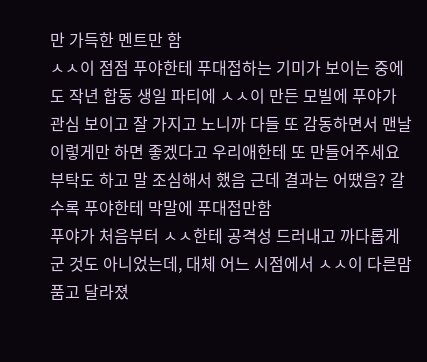만 가득한 멘트만 함
ㅅㅅ이 점점 푸야한테 푸대접하는 기미가 보이는 중에도 작년 합동 생일 파티에 ㅅㅅ이 만든 모빌에 푸야가 관심 보이고 잘 가지고 노니까 다들 또 감동하면서 맨날 이렇게만 하면 좋겠다고 우리애한테 또 만들어주세요 부탁도 하고 말 조심해서 했음 근데 결과는 어땠음? 갈수록 푸야한테 막말에 푸대접만함
푸야가 처음부터 ㅅㅅ한테 공격성 드러내고 까다롭게 군 것도 아니었는데, 대체 어느 시점에서 ㅅㅅ이 다른맘 품고 달라졌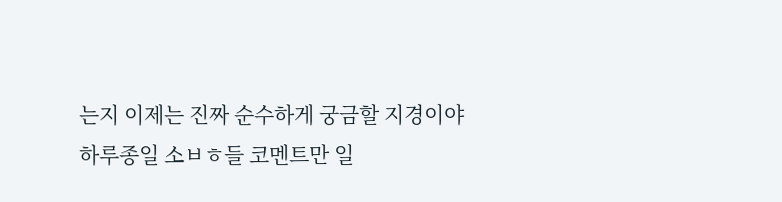는지 이제는 진짜 순수하게 궁금할 지경이야 하루종일 소ㅂㅎ들 코멘트만 일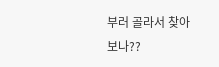부러 골라서 찾아보나??